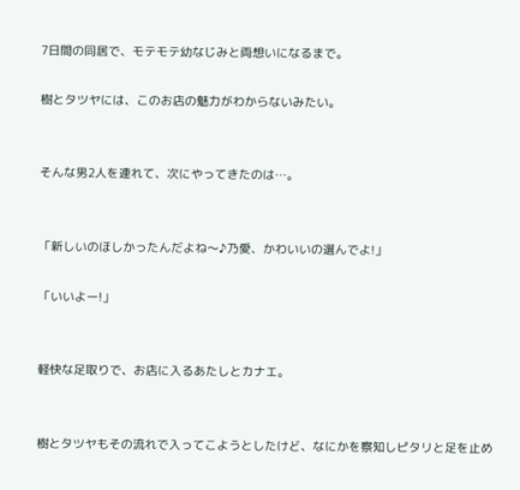7日間の同居で、モテモテ幼なじみと両想いになるまで。

樹とタツヤには、このお店の魅力がわからないみたい。


そんな男2人を連れて、次にやってきたのは…。


「新しいのほしかったんだよね〜♪乃愛、かわいいの選んでよ!」

「いいよー!」


軽快な足取りで、お店に入るあたしとカナエ。


樹とタツヤもその流れで入ってこようとしたけど、なにかを察知しピタリと足を止め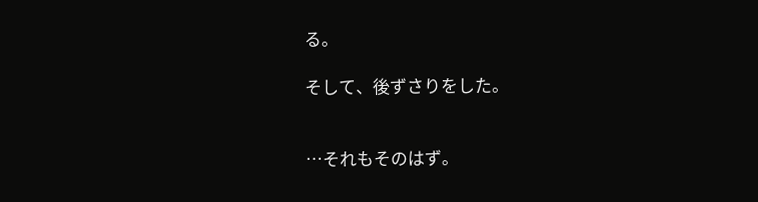る。

そして、後ずさりをした。


…それもそのはず。